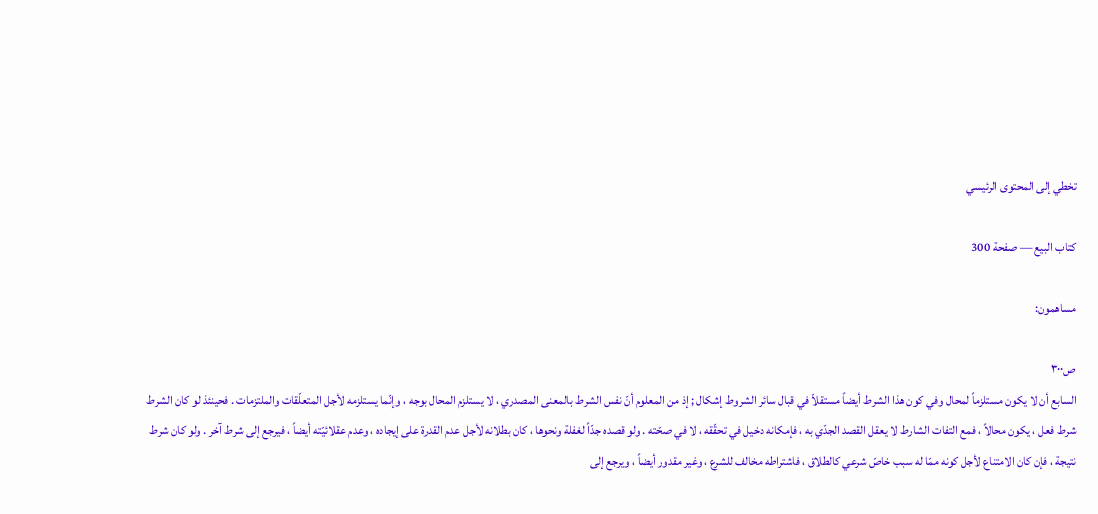تخطي إلى المحتوى الرئيسي

كتاب البيع — صفحة 300

مساهمون:

ص٣٠٠
السابع أن لا يكون مستلزماً لمحال وفي كون هذا الشرط أيضاً مستقلاّ في قبال سائر الشروط إشكال ; إذ من المعلوم أنّ نفس الشرط بالمعنى المصدري ، لا يستلزم المحال بوجه ، وإنّما يستلزمه لأجل المتعلّقات والملتزمات . فحينئذ لو كان الشرط شرط فعل ، يكون محالاً ، فمع التفات الشارط لا يعقل القصد الجدّي به ، فإمكانه دخيل في تحقّقه ، لا في صحّته . ولو قصده جدّاً لغفلة ونحوها ، كان بطلانه لأجل عدم القدرة على إيجاده ، وعدم عقلائيّته أيضاً ، فيرجع إلى شرط آخر . ولو كان شرط نتيجة ، فإن كان الامتناع لأجل كونه ممّا له سبب خاصّ شرعي كالطلاق ، فاشتراطه مخالف للشرع ، وغير مقدور أيضاً ، ويرجع إلى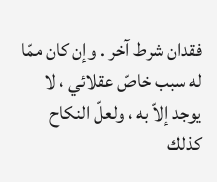فقدان شرط آخر . وإن كان ممّا له سبب خاصّ عقلائي ، لا يوجد إلاّ به ، ولعلّ النكاح كذلك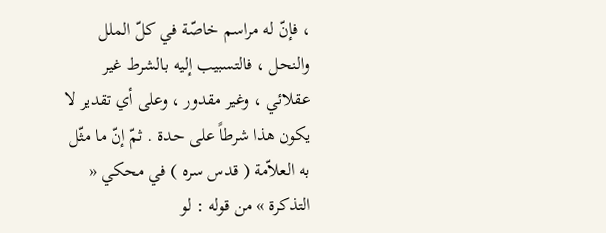، فإنّ له مراسم خاصّة في كلّ الملل والنحل ، فالتسبيب إليه بالشرط غير عقلائي ، وغير مقدور ، وعلى أي تقدير لا يكون هذا شرطاً على حدة . ثمّ إنّ ما مثّل به العلاّمة ( قدس سره ) في محكي « التذكرة » من قوله : لو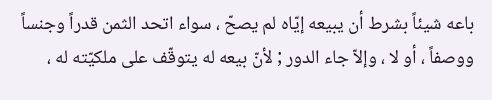باعه شيئاً بشرط أن يبيعه إيّاه لم يصحّ ، سواء اتحد الثمن قدراً وجنساً ووصفاً ، أو لا ، وإلاّ جاء الدور ; لأنّ بيعه له يتوقّف على ملكيّته له ،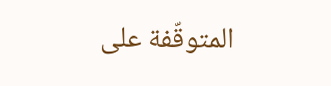المتوقّفة على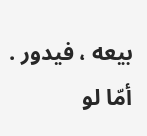بيعه ، فيدور . أمّا لو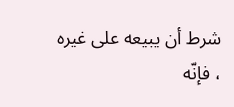شرط أن يبيعه على غيره ، فإنّه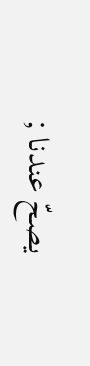يصحّ عندنا ;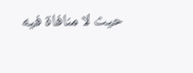حيث لا منافاة فيه